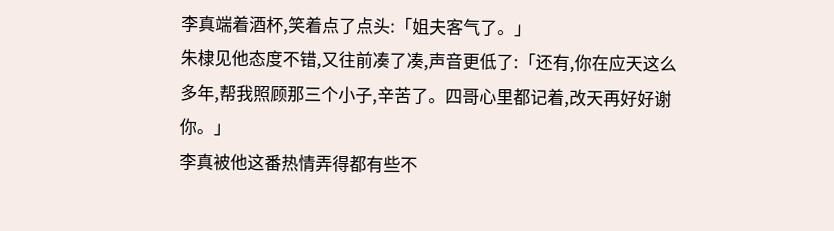李真端着酒杯,笑着点了点头:「姐夫客气了。」
朱棣见他态度不错,又往前凑了凑,声音更低了:「还有,你在应天这么多年,帮我照顾那三个小子,辛苦了。四哥心里都记着,改天再好好谢你。」
李真被他这番热情弄得都有些不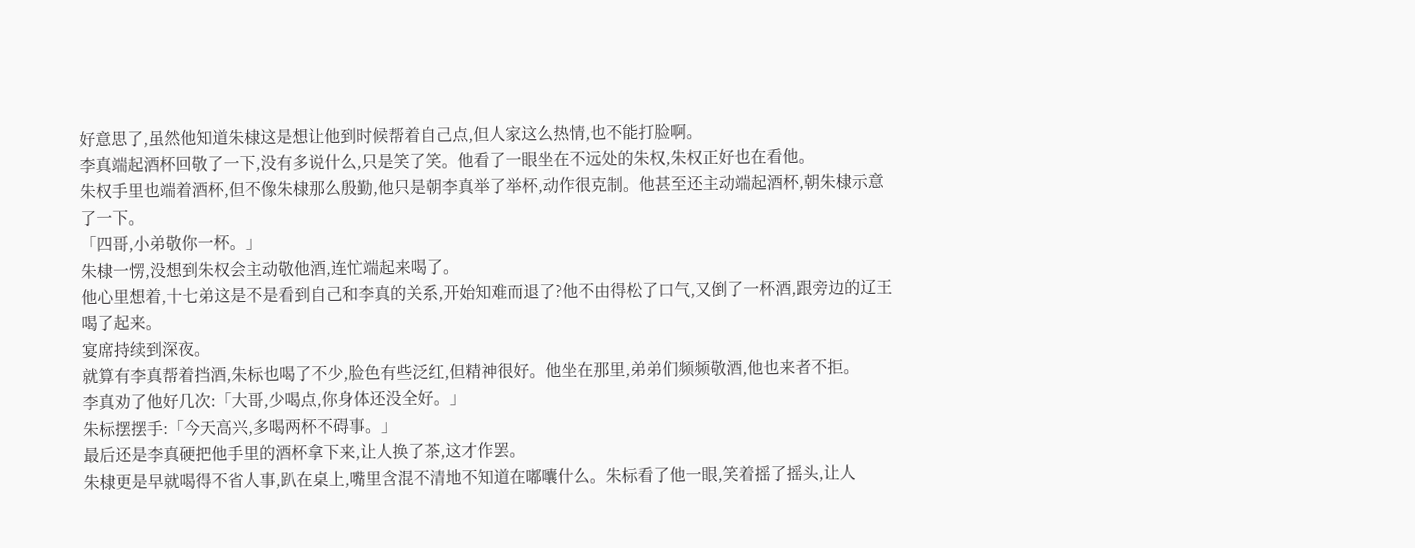好意思了,虽然他知道朱棣这是想让他到时候帮着自己点,但人家这么热情,也不能打脸啊。
李真端起酒杯回敬了一下,没有多说什么,只是笑了笑。他看了一眼坐在不远处的朱权,朱权正好也在看他。
朱权手里也端着酒杯,但不像朱棣那么殷勤,他只是朝李真举了举杯,动作很克制。他甚至还主动端起酒杯,朝朱棣示意了一下。
「四哥,小弟敬你一杯。」
朱棣一愣,没想到朱权会主动敬他酒,连忙端起来喝了。
他心里想着,十七弟这是不是看到自己和李真的关系,开始知难而退了?他不由得松了口气,又倒了一杯酒,跟旁边的辽王喝了起来。
宴席持续到深夜。
就算有李真帮着挡酒,朱标也喝了不少,脸色有些泛红,但精神很好。他坐在那里,弟弟们频频敬酒,他也来者不拒。
李真劝了他好几次:「大哥,少喝点,你身体还没全好。」
朱标摆摆手:「今天高兴,多喝两杯不碍事。」
最后还是李真硬把他手里的酒杯拿下来,让人换了茶,这才作罢。
朱棣更是早就喝得不省人事,趴在桌上,嘴里含混不清地不知道在嘟囔什么。朱标看了他一眼,笑着摇了摇头,让人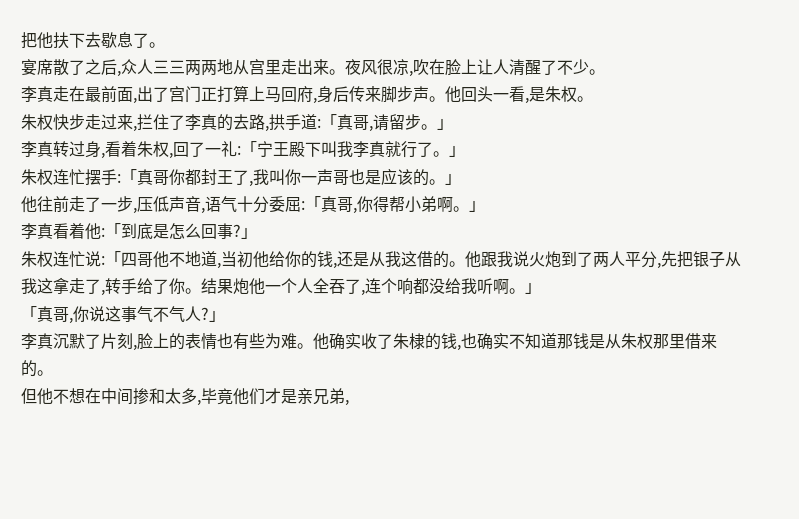把他扶下去歇息了。
宴席散了之后,众人三三两两地从宫里走出来。夜风很凉,吹在脸上让人清醒了不少。
李真走在最前面,出了宫门正打算上马回府,身后传来脚步声。他回头一看,是朱权。
朱权快步走过来,拦住了李真的去路,拱手道:「真哥,请留步。」
李真转过身,看着朱权,回了一礼:「宁王殿下叫我李真就行了。」
朱权连忙摆手:「真哥你都封王了,我叫你一声哥也是应该的。」
他往前走了一步,压低声音,语气十分委屈:「真哥,你得帮小弟啊。」
李真看着他:「到底是怎么回事?」
朱权连忙说:「四哥他不地道,当初他给你的钱,还是从我这借的。他跟我说火炮到了两人平分,先把银子从我这拿走了,转手给了你。结果炮他一个人全吞了,连个响都没给我听啊。」
「真哥,你说这事气不气人?」
李真沉默了片刻,脸上的表情也有些为难。他确实收了朱棣的钱,也确实不知道那钱是从朱权那里借来的。
但他不想在中间掺和太多,毕竟他们才是亲兄弟,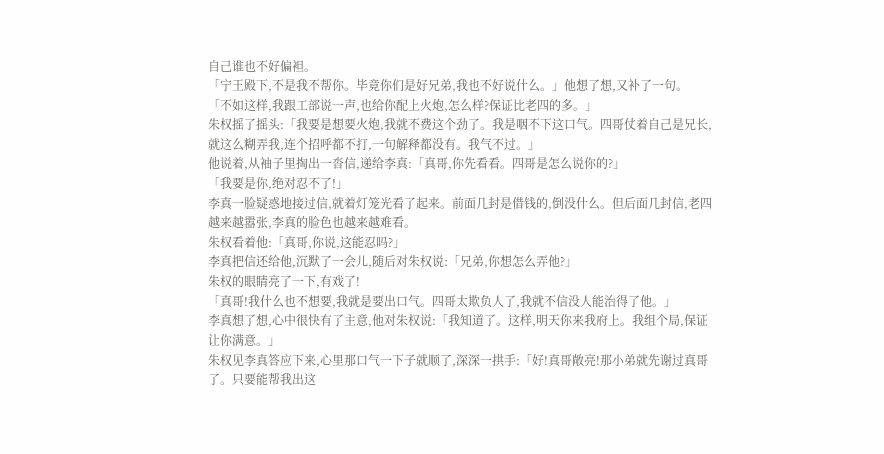自己谁也不好偏袒。
「宁王殿下,不是我不帮你。毕竟你们是好兄弟,我也不好说什么。」他想了想,又补了一句。
「不如这样,我跟工部说一声,也给你配上火炮,怎么样?保证比老四的多。」
朱权摇了摇头:「我要是想要火炮,我就不费这个劲了。我是咽不下这口气。四哥仗着自己是兄长,就这么糊弄我,连个招呼都不打,一句解释都没有。我气不过。」
他说着,从袖子里掏出一沓信,递给李真:「真哥,你先看看。四哥是怎么说你的?」
「我要是你,绝对忍不了!」
李真一脸疑惑地接过信,就着灯笼光看了起来。前面几封是借钱的,倒没什么。但后面几封信,老四越来越嚣张,李真的脸色也越来越难看。
朱权看着他:「真哥,你说,这能忍吗?」
李真把信还给他,沉默了一会儿,随后对朱权说:「兄弟,你想怎么弄他?」
朱权的眼睛亮了一下,有戏了!
「真哥!我什么也不想要,我就是要出口气。四哥太欺负人了,我就不信没人能治得了他。」
李真想了想,心中很快有了主意,他对朱权说:「我知道了。这样,明天你来我府上。我组个局,保证让你满意。」
朱权见李真答应下来,心里那口气一下子就顺了,深深一拱手:「好!真哥敞亮!那小弟就先谢过真哥了。只要能帮我出这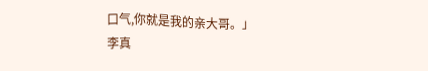口气,你就是我的亲大哥。」
李真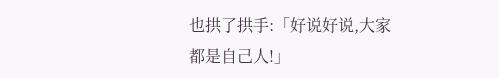也拱了拱手:「好说好说,大家都是自己人!」